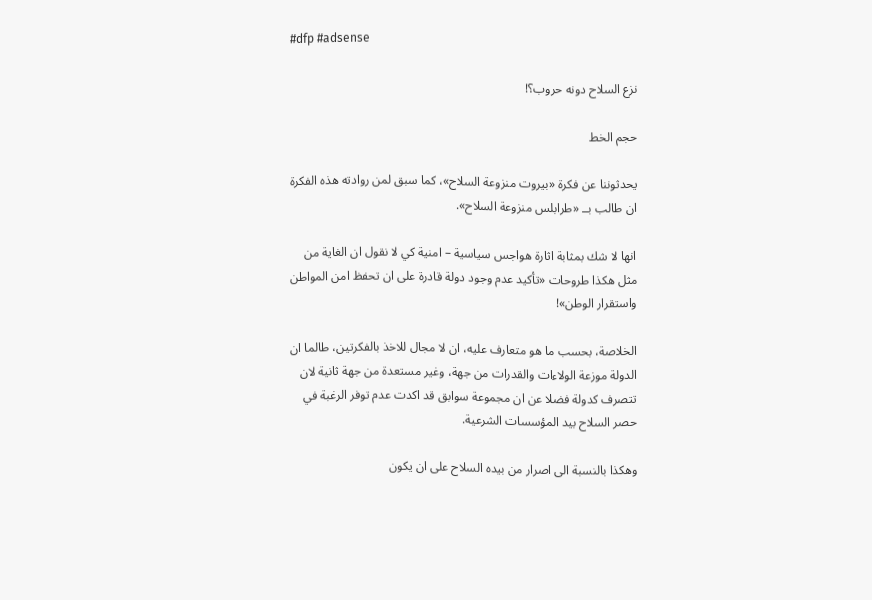#dfp #adsense

نزع السلاح دونه حروب؟!

حجم الخط

يحدثوننا عن فكرة «بيروت منزوعة السلاح»، كما سبق لمن روادته هذه الفكرة ان طالب بــ «طرابلس منزوعة السلاح».

انها لا شك بمثابة اثارة هواجس سياسية – امنية كي لا نقول ان الغاية من مثل هكذا طروحات «تأكيد عدم وجود دولة قادرة على ان تحفظ امن المواطن واستقرار الوطن»!

الخلاصة، بحسب ما هو متعارف عليه، ان لا مجال للاخذ بالفكرتين، طالما ان الدولة موزعة الولاءات والقدرات من جهة، وغير مستعدة من جهة ثانية لان تتصرف كدولة فضلا عن ان مجموعة سوابق قد اكدت عدم توفر الرغبة في حصر السلاح بيد المؤسسات الشرعية.

وهكذا بالنسبة الى اصرار من بيده السلاح على ان يكون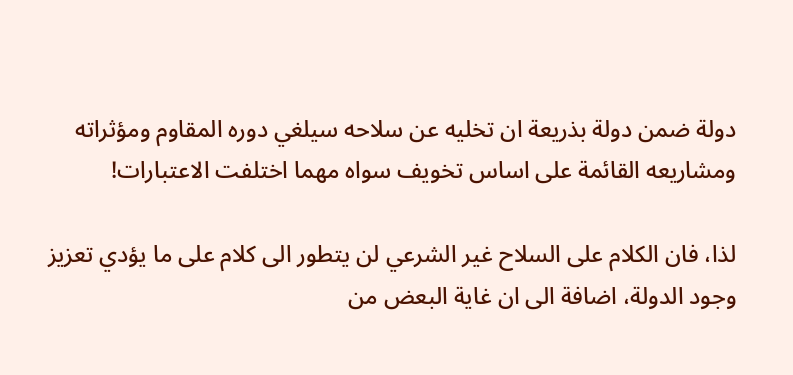دولة ضمن دولة بذريعة ان تخليه عن سلاحه سيلغي دوره المقاوم ومؤثراته ومشاريعه القائمة على اساس تخويف سواه مهما اختلفت الاعتبارات!

لذا، فان الكلام على السلاح غير الشرعي لن يتطور الى كلام على ما يؤدي تعزيز وجود الدولة، اضافة الى ان غاية البعض من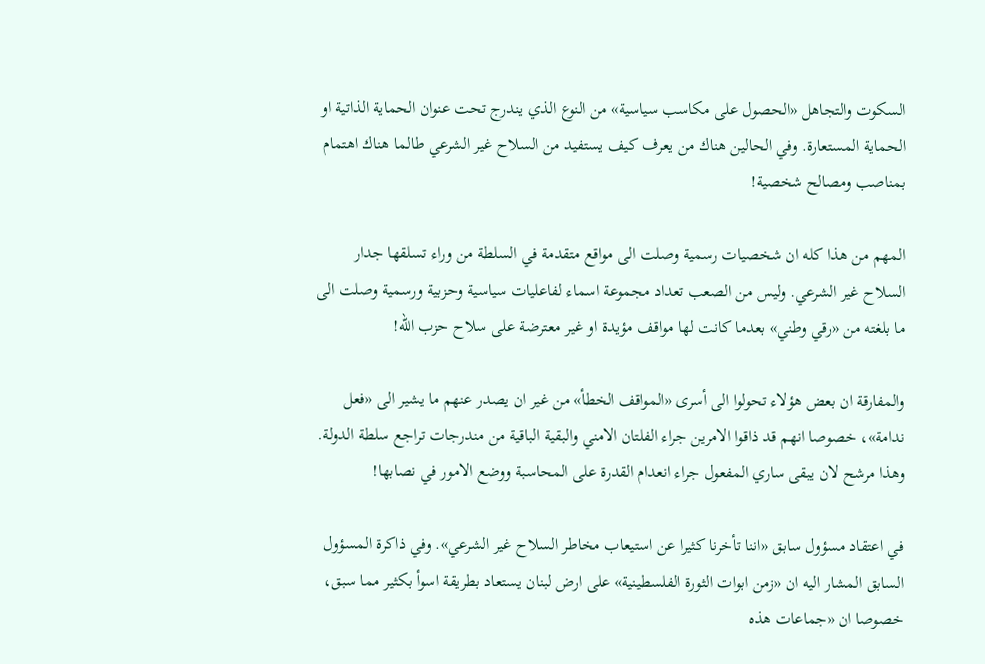السكوت والتجاهل «الحصول على مكاسب سياسية» من النوع الذي يندرج تحت عنوان الحماية الذاتية او الحماية المستعارة. وفي الحالين هناك من يعرف كيف يستفيد من السلاح غير الشرعي طالما هناك اهتمام بمناصب ومصالح شخصية!

المهم من هذا كله ان شخصيات رسمية وصلت الى مواقع متقدمة في السلطة من وراء تسلقها جدار السلاح غير الشرعي. وليس من الصعب تعداد مجموعة اسماء لفاعليات سياسية وحزبية ورسمية وصلت الى ما بلغته من «رقي وطني» بعدما كانت لها مواقف مؤيدة او غير معترضة على سلاح حزب الله!

والمفارقة ان بعض هؤلاء تحولوا الى أسرى «المواقف الخطأ» من غير ان يصدر عنهم ما يشير الى «فعل ندامة»، خصوصا انهم قد ذاقوا الامرين جراء الفلتان الامني والبقية الباقية من مندرجات تراجع سلطة الدولة. وهذا مرشح لان يبقى ساري المفعول جراء انعدام القدرة على المحاسبة ووضع الامور في نصابها!

في اعتقاد مسؤول سابق «اننا تأخرنا كثيرا عن استيعاب مخاطر السلاح غير الشرعي». وفي ذاكرة المسؤول السابق المشار اليه ان «زمن ابوات الثورة الفلسطينية» على ارض لبنان يستعاد بطريقة اسوأ بكثير مما سبق، خصوصا ان «جماعات هذه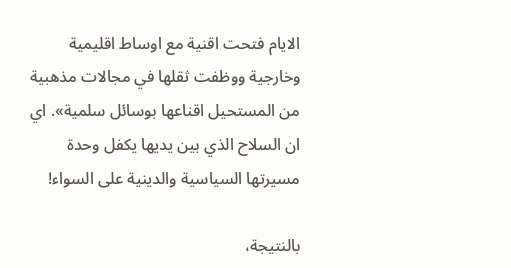الايام فتحت اقنية مع اوساط اقليمية وخارجية ووظفت ثقلها في مجالات مذهبية من المستحيل اقناعها بوسائل سلمية». اي ان السلاح الذي بين يديها يكفل وحدة مسيرتها السياسية والدينية على السواء!

بالنتيجة،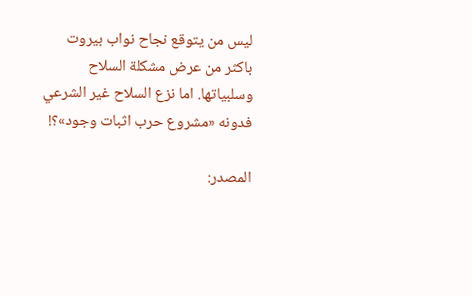ليس من يتوقع نجاح نواب بيروت باكثر من عرض مشكلة السلاح وسلبياتها. اما نزع السلاح غير الشرعي فدونه «مشروع حرب اثبات وجود»؟!

المصدر: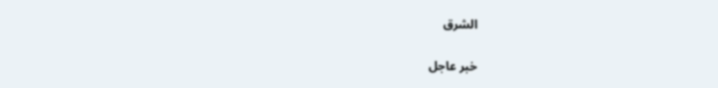الشرق

خبر عاجل